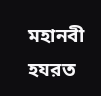মহানবী হযরত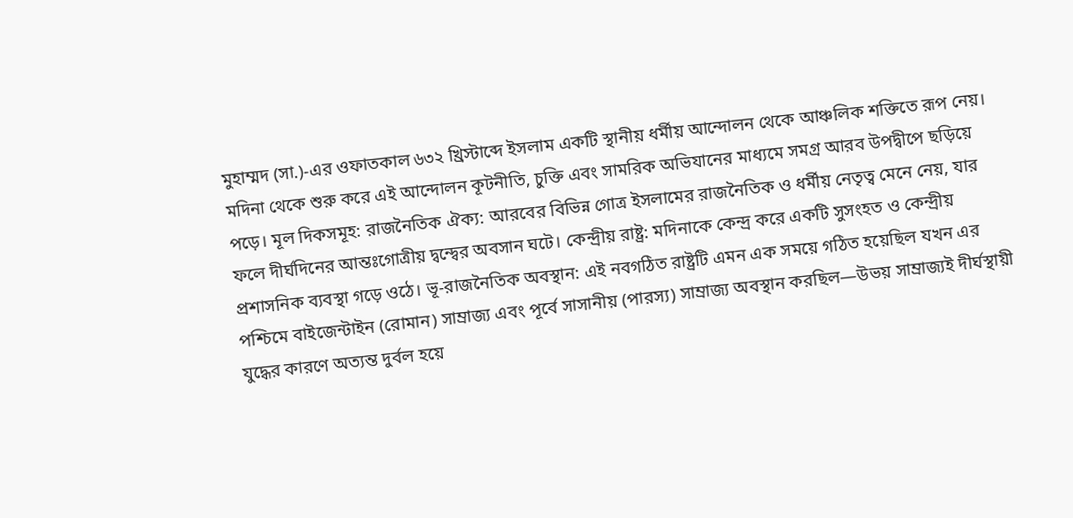মুহাম্মদ (সা.)-এর ওফাতকাল ৬৩২ খ্রিস্টাব্দে ইসলাম একটি স্থানীয় ধর্মীয় আন্দোলন থেকে আঞ্চলিক শক্তিতে রূপ নেয়। মদিনা থেকে শুরু করে এই আন্দোলন কূটনীতি, চুক্তি এবং সামরিক অভিযানের মাধ্যমে সমগ্র আরব উপদ্বীপে ছড়িয়ে পড়ে। মূল দিকসমূহ: রাজনৈতিক ঐক্য: আরবের বিভিন্ন গোত্র ইসলামের রাজনৈতিক ও ধর্মীয় নেতৃত্ব মেনে নেয়, যার ফলে দীর্ঘদিনের আন্তঃগোত্রীয় দ্বন্দ্বের অবসান ঘটে। কেন্দ্রীয় রাষ্ট্র: মদিনাকে কেন্দ্র করে একটি সুসংহত ও কেন্দ্রীয় প্রশাসনিক ব্যবস্থা গড়ে ওঠে। ভূ-রাজনৈতিক অবস্থান: এই নবগঠিত রাষ্ট্রটি এমন এক সময়ে গঠিত হয়েছিল যখন এর পশ্চিমে বাইজেন্টাইন (রোমান) সাম্রাজ্য এবং পূর্বে সাসানীয় (পারস্য) সাম্রাজ্য অবস্থান করছিল—উভয় সাম্রাজ্যই দীর্ঘস্থায়ী যুদ্ধের কারণে অত্যন্ত দুর্বল হয়ে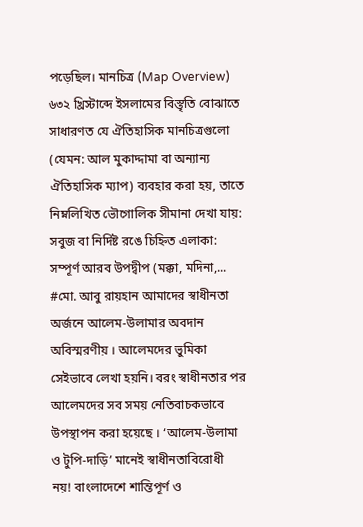পড়েছিল। মানচিত্র (Map Overview) ৬৩২ খ্রিস্টাব্দে ইসলামের বিস্তৃতি বোঝাতে সাধারণত যে ঐতিহাসিক মানচিত্রগুলো (যেমন: আল মুকাদ্দামা বা অন্যান্য ঐতিহাসিক ম্যাপ) ব্যবহার করা হয়, তাতে নিম্নলিখিত ভৌগোলিক সীমানা দেখা যায়: সবুজ বা নির্দিষ্ট রঙে চিহ্নিত এলাকা: সম্পূর্ণ আরব উপদ্বীপ (মক্কা, মদিনা,...
#মো. আবু রায়হান আমাদের স্বাধীনতা অর্জনে আলেম-উলামার অবদান অবিস্মরণীয় । আলেমদের ভুমিকা সেইভাবে লেখা হয়নি। বরং স্বাধীনতার পর আলেমদের সব সময় নেতিবাচকভাবে উপস্থাপন করা হয়েছে । ‘আলেম-উলামা ও টুপি-দাড়ি’ মানেই স্বাধীনতাবিরোধী নয়! বাংলাদেশে শান্তিপূর্ণ ও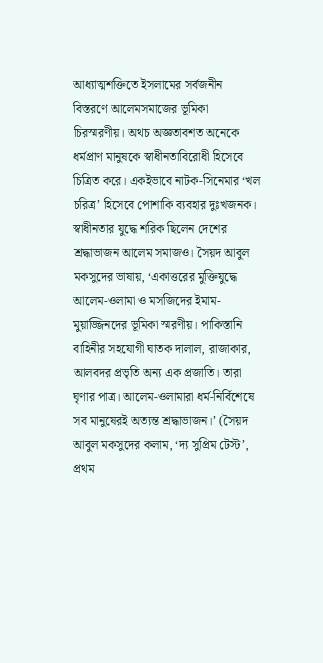আধ্যাত্মশক্তিতে ইসলামের সর্বজনীন বিস্তরণে আলেমসমাজের ভূমিকা চিরস্মরণীয়। অথচ অজ্ঞতাবশত অনেকে ধর্মপ্রাণ মানুষকে স্বাধীনতাবিরোধী হিসেবে চিত্রিত করে। একইভাবে নাটক-সিনেমার ‘খল চরিত্র’ হিসেবে পোশাকি ব্যবহার দুঃখজনক। স্বাধীনতার যুদ্ধে শরিক ছিলেন দেশের শ্রদ্ধাভাজন আলেম সমাজও। সৈয়দ আবুল মকসুদের ভাষায়, ‘একাত্তরের মুক্তিযুদ্ধে আলেম-ওলামা ও মসজিদের ইমাম-মুয়াজ্জিনদের ভূমিকা স্মরণীয়। পাকিস্তানি বাহিনীর সহযোগী ঘাতক দালাল, রাজাকার, আলবদর প্রভৃতি অন্য এক প্রজাতি। তারা ঘৃণার পাত্র। আলেম-ওলামারা ধর্ম-নির্বিশেষে সব মানুষেরই অত্যন্ত শ্রদ্ধাভাজন।’ (সৈয়দ আবুল মকসুদের কলাম, ‘দ্য সুপ্রিম টেস্ট’, প্রথম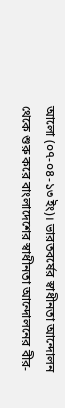আলো (০৭-০৪-১৩ ইং)। ভারতবর্ষের স্বাধীনতা আন্দোলন থেকে শুরু করে বাংলাদেশের স্বাধীনতা আন্দোলনের বীর-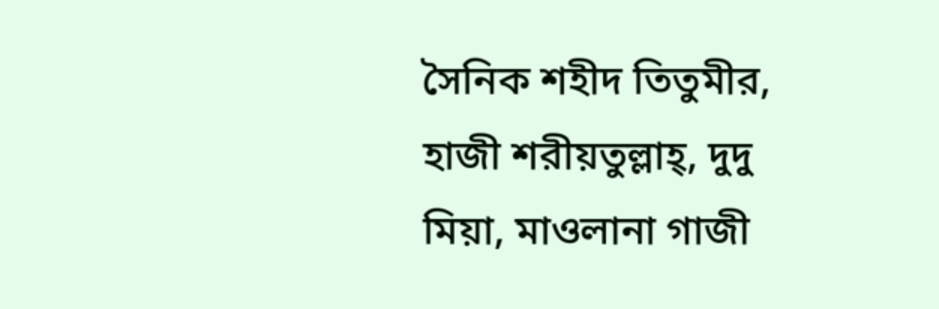সৈনিক শহীদ তিতুমীর, হাজী শরীয়তুল্লাহ্, দুদু মিয়া, মাওলানা গাজী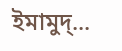ইমামুদ্...